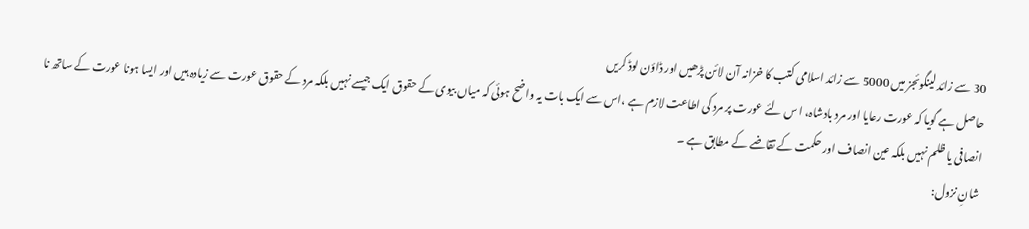30 سے زائد لینگوئجز میں 5000 سے زائد اسلامی کتب کا خزانہ آن لائن پڑھیں اور ڈاؤن لوڈ کریں
حاصل ہے گویا کہ عورت رعایا اور مرد بادشاہ، ا س لئے عورت پر مرد کی اطاعت لازم ہے ،اس سے ایک بات یہ واضح ہوئی کہ میاں بیوی کے حقوق ایک جیسے نہیں بلکہ مرد کے حقوق عورت سے زیادہ ہیں اور ایسا ہونا عورت کے ساتھ نا انصافی یا ظلم نہیں بلکہ عین انصاف اور حکمت کے تقاضے کے مطابق ہے ۔
شانِ نزول: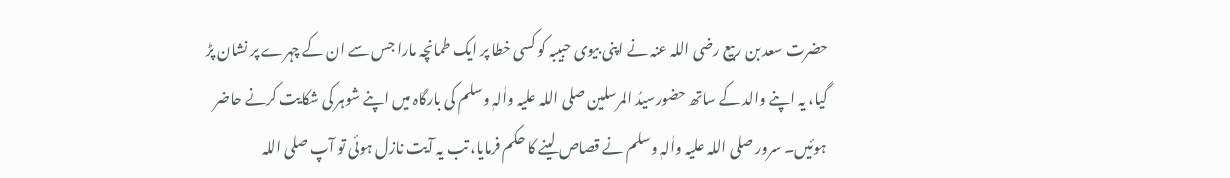حضرت سعد بن ربیع رضی اللہ عنہ نے اپنی بیوی حبیبہ کو کسی خطا پر ایک طمانچہ مارا جس سے ان کے چہرے پر نشان پڑ گیا، یہ اپنے والد کے ساتھ حضورسیدُ المرسلین صلی اللہ علیہ واٰلہٖ وسلم کی بارگاہ میں اپنے شوہر کی شکایت کرنے حاضر ہوئیں۔ سرور صلی اللہ علیہ واٰلہٖ وسلم نے قصاص لینے کا حکم فرمایا، تب یہ آیت نازل ہوئی تو آپ صلی اللہ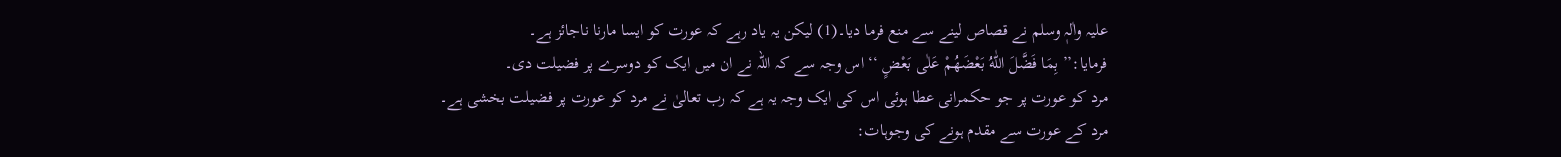علیہ واٰلہٖ وسلم نے قصاص لینے سے منع فرما دیا۔(1) لیکن یہ یاد رہے کہ عورت کو ایسا مارنا ناجائز ہے۔
فرمایا:’’ بِمَا فَضَّلَ اللّٰهُ بَعْضَهُمْ عَلٰى بَعْضٍ ‘‘ اس وجہ سے کہ اللہ نے ان میں ایک کو دوسرے پر فضیلت دی۔
مرد کو عورت پر جو حکمرانی عطا ہوئی اس کی ایک وجہ یہ ہے کہ رب تعالیٰ نے مرد کو عورت پر فضیلت بخشی ہے۔
مرد کے عورت سے مقدم ہونے کی وجوہات: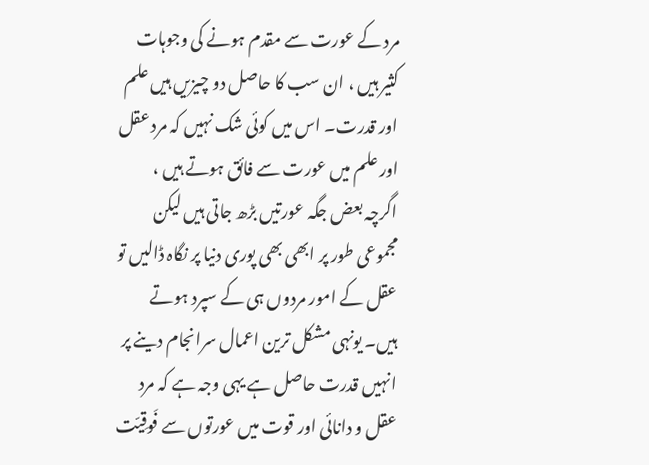مرد کے عورت سے مقدم ہونے کی وجوہات کثیر ہیں ، ان سب کا حاصل دو چیزیں ہیں علم اور قدرت۔ اس میں کوئی شک نہیں کہ مرد عقل اور علم میں عورت سے فائق ہوتے ہیں ، اگرچہ بعض جگہ عورتیں بڑھ جاتی ہیں لیکن مجموعی طور پر ابھی بھی پوری دنیا پر نگاہ ڈالیں تو عقل کے امور مردوں ہی کے سپرد ہوتے ہیں۔ یونہی مشکل ترین اعمال سرانجام دینے پر انہیں قدرت حاصل ہے یہی وجہ ہے کہ مرد عقل و دانائی اور قوت میں عورتوں سے فَوقِیّت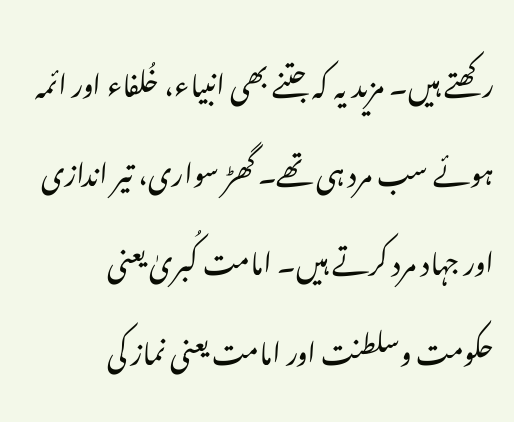رکھتے ہیں۔ مزید یہ کہ جتنے بھی انبیاء، خُلفاء اور ائمہ ہوئے سب مرد ہی تھے۔ گھڑ سواری، تیر اندازی اور جہاد مرد کرتے ہیں۔ امامت کُبریٰ یعنی حکومت وسلطنت اور امامت یعنی نماز کی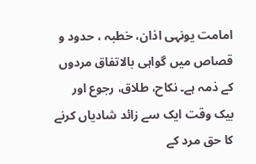امامت یونہی اذان، خطبہ ، حدود و قصاص میں گواہی بالاتفاق مردوں کے ذمہ ہے۔ نکاح، طلاق، رجوع اور بیک وقت ایک سے زائد شادیاں کرنے کا حق مرد کے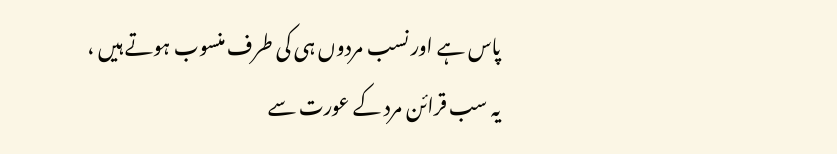پاس ہے اور نسب مردوں ہی کی طرف منسوب ہوتے ہیں ، یہ سب قرائن مرد کے عورت سے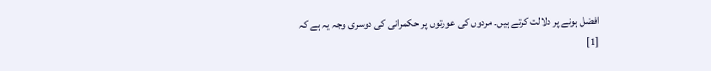افضل ہونے پر دلالت کرتے ہیں۔ مردوں کی عورتوں پر حکمرانی کی دوسری وجہ یہ ہے کہ
[1]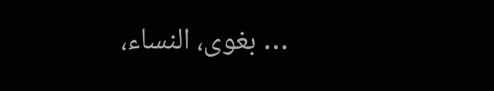… بغوی، النساء،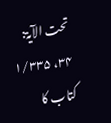تحت الآیۃ: ۳۴، ۱/۳۳۵
کتاب کا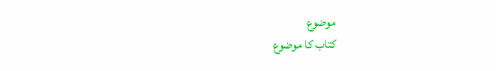موضوع
کتاب کا موضوع